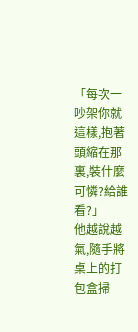「每次一吵架你就這樣,抱著頭縮在那裏,裝什麼可憐?給誰看?」
他越說越氣,隨手將桌上的打包盒掃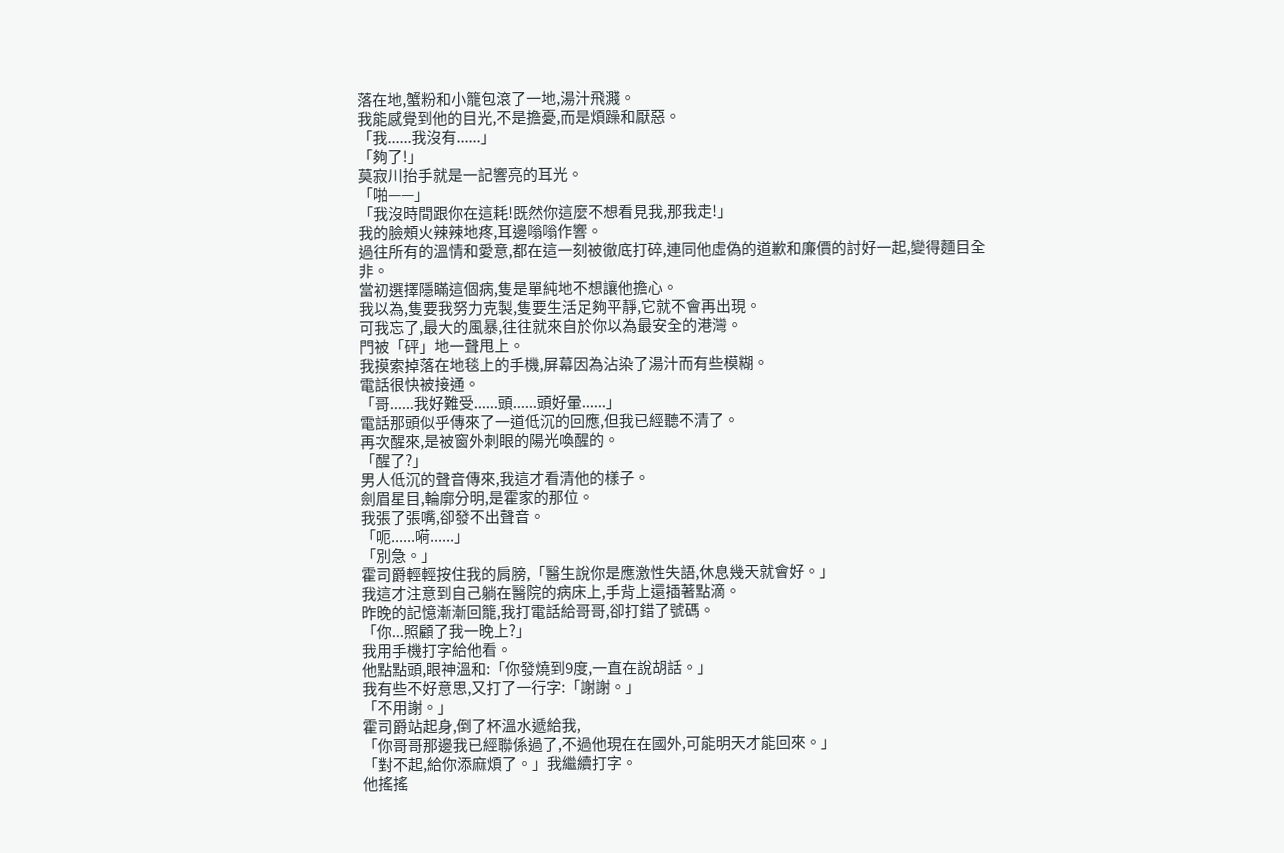落在地,蟹粉和小籠包滾了一地,湯汁飛濺。
我能感覺到他的目光,不是擔憂,而是煩躁和厭惡。
「我......我沒有......」
「夠了!」
莫寂川抬手就是一記響亮的耳光。
「啪——」
「我沒時間跟你在這耗!既然你這麼不想看見我,那我走!」
我的臉頰火辣辣地疼,耳邊嗡嗡作響。
過往所有的溫情和愛意,都在這一刻被徹底打碎,連同他虛偽的道歉和廉價的討好一起,變得麵目全非。
當初選擇隱瞞這個病,隻是單純地不想讓他擔心。
我以為,隻要我努力克製,隻要生活足夠平靜,它就不會再出現。
可我忘了,最大的風暴,往往就來自於你以為最安全的港灣。
門被「砰」地一聲甩上。
我摸索掉落在地毯上的手機,屏幕因為沾染了湯汁而有些模糊。
電話很快被接通。
「哥......我好難受......頭......頭好暈......」
電話那頭似乎傳來了一道低沉的回應,但我已經聽不清了。
再次醒來,是被窗外刺眼的陽光喚醒的。
「醒了?」
男人低沉的聲音傳來,我這才看清他的樣子。
劍眉星目,輪廓分明,是霍家的那位。
我張了張嘴,卻發不出聲音。
「呃......嗬......」
「別急。」
霍司爵輕輕按住我的肩膀,「醫生說你是應激性失語,休息幾天就會好。」
我這才注意到自己躺在醫院的病床上,手背上還插著點滴。
昨晚的記憶漸漸回籠,我打電話給哥哥,卻打錯了號碼。
「你...照顧了我一晚上?」
我用手機打字給他看。
他點點頭,眼神溫和:「你發燒到9度,一直在說胡話。」
我有些不好意思,又打了一行字:「謝謝。」
「不用謝。」
霍司爵站起身,倒了杯溫水遞給我,
「你哥哥那邊我已經聯係過了,不過他現在在國外,可能明天才能回來。」
「對不起,給你添麻煩了。」我繼續打字。
他搖搖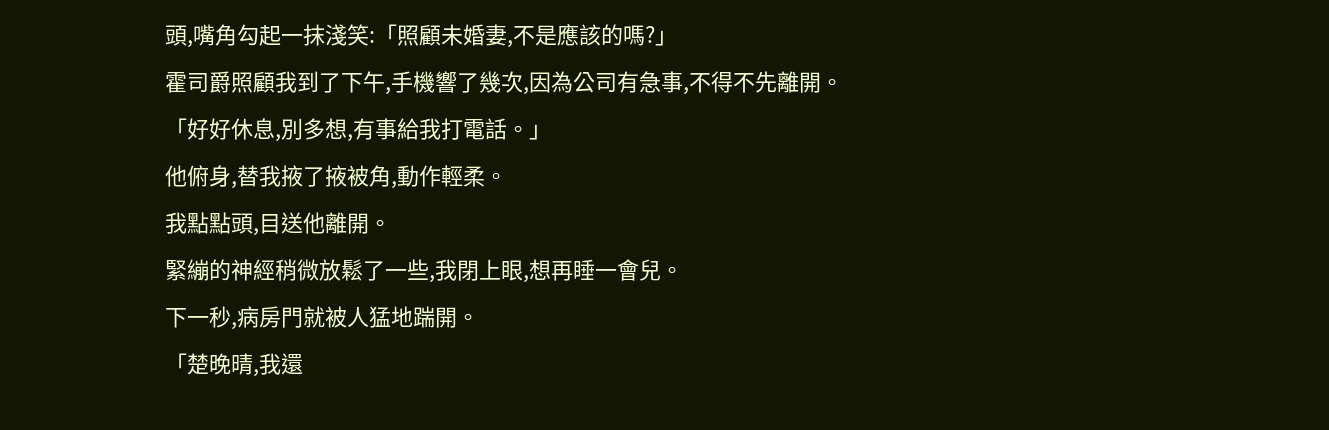頭,嘴角勾起一抹淺笑:「照顧未婚妻,不是應該的嗎?」
霍司爵照顧我到了下午,手機響了幾次,因為公司有急事,不得不先離開。
「好好休息,別多想,有事給我打電話。」
他俯身,替我掖了掖被角,動作輕柔。
我點點頭,目送他離開。
緊繃的神經稍微放鬆了一些,我閉上眼,想再睡一會兒。
下一秒,病房門就被人猛地踹開。
「楚晚晴,我還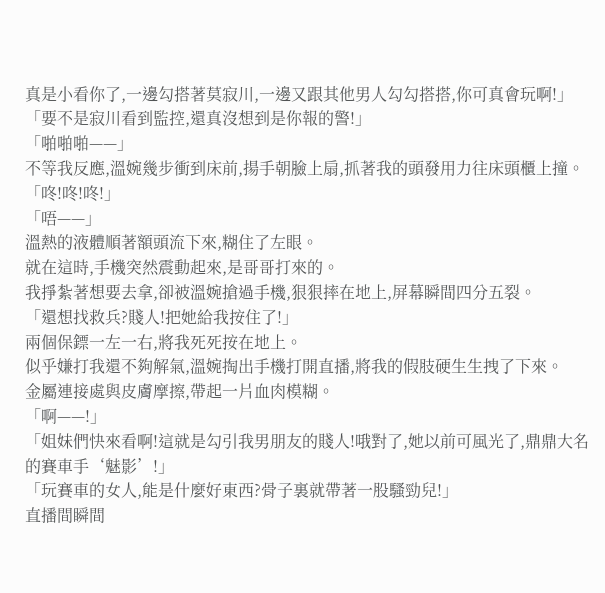真是小看你了,一邊勾搭著莫寂川,一邊又跟其他男人勾勾搭搭,你可真會玩啊!」
「要不是寂川看到監控,還真沒想到是你報的警!」
「啪啪啪——」
不等我反應,溫婉幾步衝到床前,揚手朝臉上扇,抓著我的頭發用力往床頭櫃上撞。
「咚!咚!咚!」
「唔——」
溫熱的液體順著額頭流下來,糊住了左眼。
就在這時,手機突然震動起來,是哥哥打來的。
我掙紮著想要去拿,卻被溫婉搶過手機,狠狠摔在地上,屏幕瞬間四分五裂。
「還想找救兵?賤人!把她給我按住了!」
兩個保鏢一左一右,將我死死按在地上。
似乎嫌打我還不夠解氣,溫婉掏出手機打開直播,將我的假肢硬生生拽了下來。
金屬連接處與皮膚摩擦,帶起一片血肉模糊。
「啊——!」
「姐妹們快來看啊!這就是勾引我男朋友的賤人!哦對了,她以前可風光了,鼎鼎大名的賽車手‘魅影’!」
「玩賽車的女人,能是什麼好東西?骨子裏就帶著一股騷勁兒!」
直播間瞬間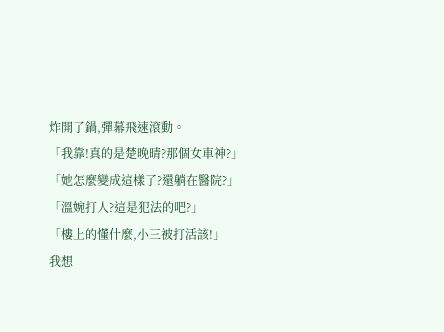炸開了鍋,彈幕飛速滾動。
「我靠!真的是楚晚晴?那個女車神?」
「她怎麼變成這樣了?還躺在醫院?」
「溫婉打人?這是犯法的吧?」
「樓上的懂什麼,小三被打活該!」
我想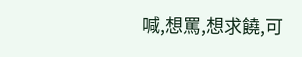喊,想罵,想求饒,可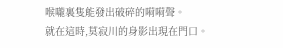喉嚨裏隻能發出破碎的嗬嗬聲。
就在這時,莫寂川的身影出現在門口。